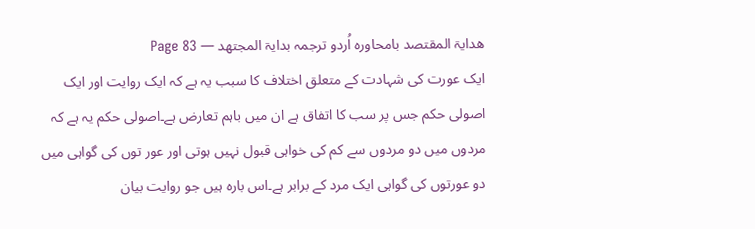ھدایۃ المقتصد بامحاورہ اُردو ترجمہ بدایۃ المجتھد — Page 83
ایک عورت کی شہادت کے متعلق اختلاف کا سبب یہ ہے کہ ایک روایت اور ایک اصولی حکم جس پر سب کا اتفاق ہے ان میں باہم تعارض ہے۔اصولی حکم یہ ہے کہ مردوں میں دو مردوں سے کم کی خواہی قبول نہیں ہوتی اور عور توں کی گواہی میں دو عورتوں کی گواہی ایک مرد کے برابر ہے۔اس بارہ ہیں جو روایت بیان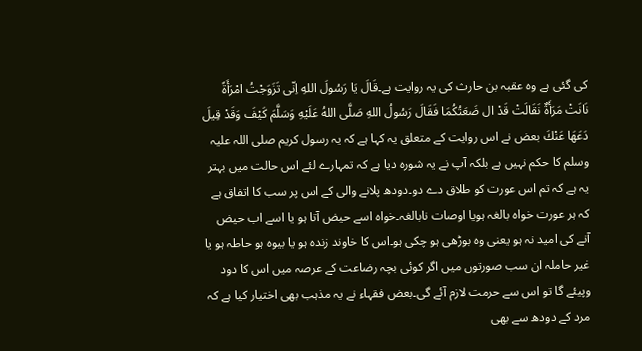کی گئی ہے وہ عقبہ بن حارث کی یہ روایت ہے۔قَالَ يَا رَسُولَ اللهِ اِنّى تَزَوَجْتُ امْرَأَةً نَانَتْ مَرَأَةٌ نَقَالَتْ قَدْ ال ضَعَتُكُمَا فَقَالَ رَسُولُ اللهِ صَلَّى اللهُ عَلَيْهِ وَسَلَّمَ كَيْفَ وَقَدْ قِيلَ دَعَهَا عَنْكَ بعض نے اس روایت کے متعلق یہ کہا ہے کہ یہ رسول کریم صلی اللہ علیہ وسلم کا حکم نہیں ہے بلکہ آپ نے یہ شورہ دیا ہے کہ تمہارے لئے اس حالت میں بہتر یہ ہے کہ تم اس عورت کو طلاق دے دو۔دودھ پلانے والی کے اس پر سب کا اتفاق ہے کہ ہر عورت خواہ بالغہ ہویا اوصات نابالغہ۔خواہ اسے حیض آتا ہو یا اسے اب حیض آنے کی امید نہ ہو یعنی وہ بوڑھی ہو چکی ہو۔اس کا خاوند زندہ ہو یا بیوہ ہو حاطہ ہو یا غیر حاملہ ان سب صورتوں میں اگر کوئی بچہ رضاعت کے عرصہ میں اس کا دود وپیئے گا تو اس سے حرمت لازم آئے گی۔بعض فقہاء نے یہ مذہب بھی اختیار کیا ہے کہ مرد کے دودھ سے بھی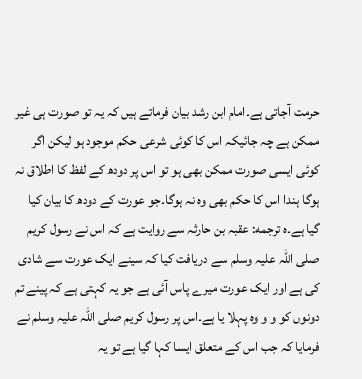حرمت آجاتی ہے۔امام ابن رشد بیان فرماتے ہیں کہ یہ تو صورت ہی غیر ممکن ہے چہ جائیکہ اس کا کوئی شرعی حکم موجود ہو لیکن اگر کوئی ایسی صورت ممکن بھی ہو تو اس پر دودھ کے لفظ کا اطلاق نہ ہوگا ہندا اس کا حکم بھی وہ نہ ہوگا۔جو عورت کے دودھ کا بیان کیا گیا ہے۔ه ترجمه: عقبہ بن حارثہ سے روایت ہے کہ اس نے رسول کریم صلی اللہ علیہ وسلم سے دریافت کیا کہ سینے ایک عورت سے شادی کی ہے اور ایک عورت میرے پاس آئی ہے جو یہ کہتی ہے کہ پینے تم دونوں کو و و وہ پہلا یا ہے۔اس پر رسول کریم صلی اللہ علیہ وسلم نے فرمایا کہ جب اس کے متعلق ایسا کہا گیا ہے تو یہ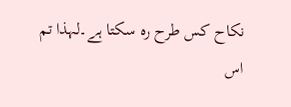نکاح کس طرح رہ سکتا ہے۔لہذا تم اس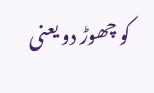کو چھوڑ دو یعنی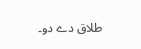طلاق دے دو۔